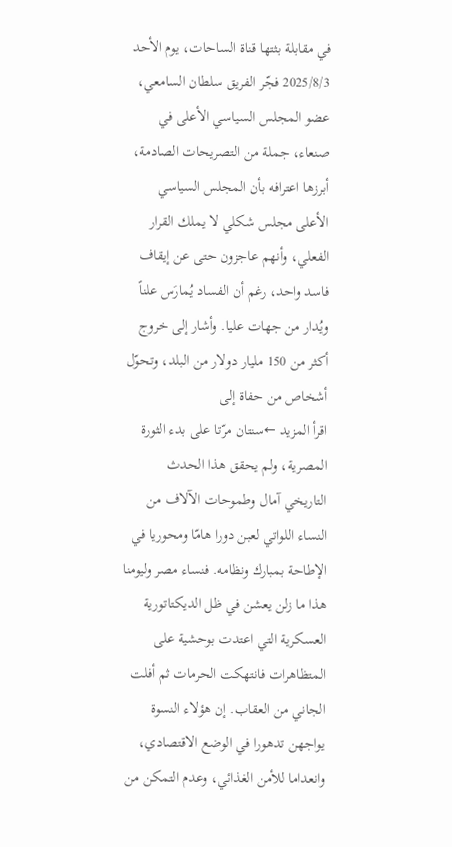في مقابلة بثتها قناة الساحات، يوم الأحد 2025/8/3 فجّر الفريق سلطان السامعي، عضو المجلس السياسي الأعلى في صنعاء، جملة من التصريحات الصادمة، أبرزها اعترافه بأن المجلس السياسي الأعلى مجلس شكلي لا يملك القرار الفعلي، وأنهم عاجزون حتى عن إيقاف فاسد واحد، رغم أن الفساد يُمارَس علناً ويُدار من جهات عليا. وأشار إلى خروج أكثر من 150 مليار دولار من البلد، وتحوّل أشخاص من حفاة إلى
اقرأ المزيد ←سنتان مرّتا على بدء الثورة المصرية، ولم يحقق هذا الحدث التاريخي آمال وطموحات الآلاف من النساء اللواتي لعبن دورا هامّا ومحوريا في الإطاحة بمبارك ونظامه. فنساء مصر وليومنا هذا ما زلن يعشن في ظل الديكتاتورية العسكرية التي اعتدت بوحشية على المتظاهرات فانتهكت الحرمات ثم أفلت الجاني من العقاب. إن هؤلاء النسوة يواجهن تدهورا في الوضع الاقتصادي، وانعداما للأمن الغذائي، وعدم التمكن من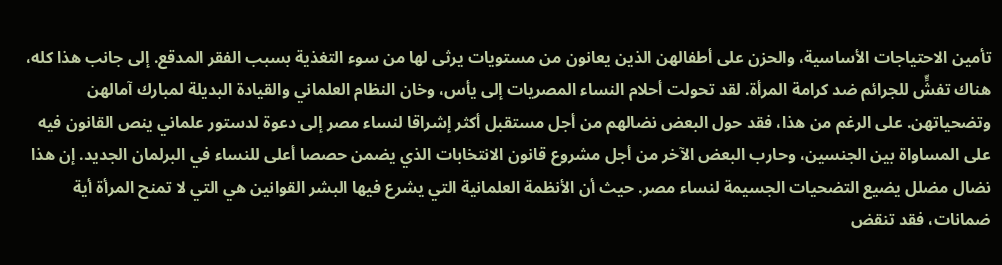تأمين الاحتياجات الأساسية، والحزن على أطفالهن الذين يعانون من مستويات يرثى لها من سوء التغذية بسبب الفقر المدقع. إلى جانب هذا كله، هناك تفشٍّ للجرائم ضد كرامة المرأة. لقد تحولت أحلام النساء المصريات إلى يأس، وخان النظام العلماني والقيادة البديلة لمبارك آمالهن وتضحياتهن. على الرغم من هذا، فقد حول البعض نضالهم من أجل مستقبل أكثر إشراقا لنساء مصر إلى دعوة لدستور علماني ينص القانون فيه على المساواة بين الجنسين، وحارب البعض الآخر من أجل مشروع قانون الانتخابات الذي يضمن حصصا أعلى للنساء في البرلمان الجديد. إن هذا نضال مضلل يضيع التضحيات الجسيمة لنساء مصر. حيث أن الأنظمة العلمانية التي يشرع فيها البشر القوانين هي التي لا تمنح المرأة أية ضمانات، فقد تنقض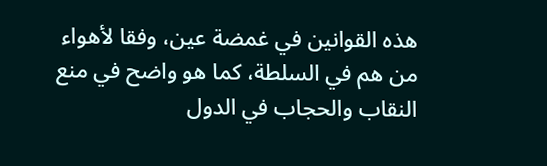هذه القوانين في غمضة عين، وفقا لأهواء من هم في السلطة، كما هو واضح في منع النقاب والحجاب في الدول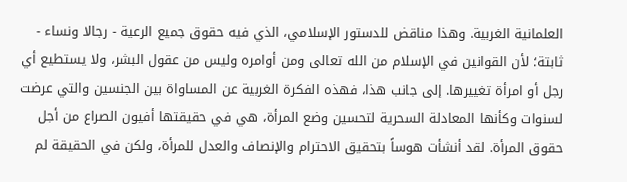العلمانية الغربية. وهذا مناقض للدستور الإسلامي، الذي فيه حقوق جميع الرعية - رجالا ونساء - ثابتة؛ لأن القوانين في الإسلام من الله تعالى ومن أوامره وليس من عقول البشر، ولا يستطيع أي رجل أو امرأة تغييرها. إلى جانب هذا، فهذه الفكرة الغربية عن المساواة بين الجنسين والتي عرضت لسنوات وكأنها المعادلة السحرية لتحسين وضع المرأة، هي في حقيقتها أفيون الصراع من أجل حقوق المرأة. لقد أنشأت هوساً بتحقيق الاحترام والإنصاف والعدل للمرأة، ولكن في الحقيقة لم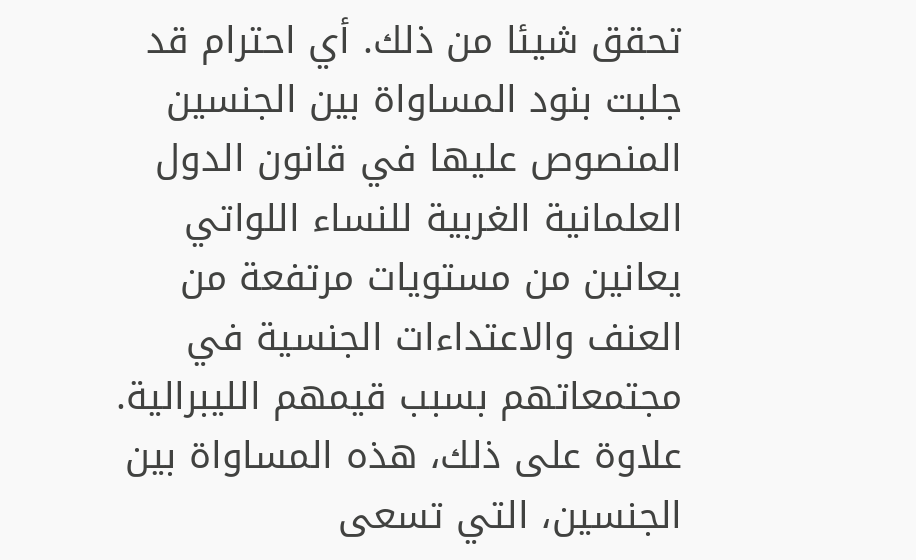تحقق شيئا من ذلك. أي احترام قد جلبت بنود المساواة بين الجنسين المنصوص عليها في قانون الدول العلمانية الغربية للنساء اللواتي يعانين من مستويات مرتفعة من العنف والاعتداءات الجنسية في مجتمعاتهم بسبب قيمهم الليبرالية. علاوة على ذلك، هذه المساواة بين الجنسين، التي تسعى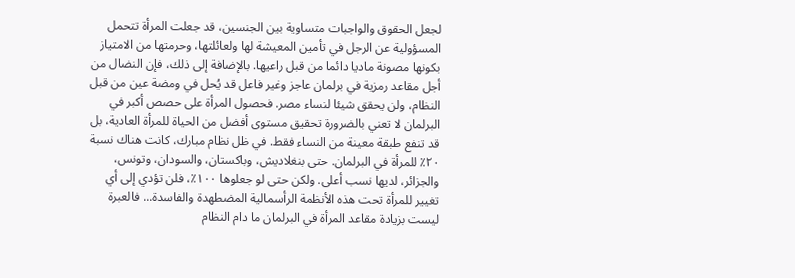لجعل الحقوق والواجبات متساوية بين الجنسين، قد جعلت المرأة تتحمل المسؤولية عن الرجل في تأمين المعيشة لها ولعائلتها، وحرمتها من الامتياز بكونها مصونة ماديا دائما من قبل راعيها. بالإضافة إلى ذلك، فإن النضال من أجل مقاعد رمزية في برلمان عاجز وغير فاعل قد يُحل في ومضة عين من قبل النظام، ولن يحقق شيئا لنساء مصر. فحصول المرأة على حصص أكبر في البرلمان لا تعني بالضرورة تحقيق مستوى أفضل من الحياة للمرأة العادية، بل قد تنفع طبقة معينة من النساء فقط. في ظل نظام مبارك، كانت هناك نسبة ٢٠٪ للمرأة في البرلمان. حتى بنغلاديش، وباكستان، والسودان، وتونس، والجزائر، لديها نسب أعلى. ولكن حتى لو جعلوها ١٠٠٪، فلن تؤدي إلى أي تغيير للمرأة تحت هذه الأنظمة الرأسمالية المضطهدة والفاسدة... فالعبرة ليست بزيادة مقاعد المرأة في البرلمان ما دام النظام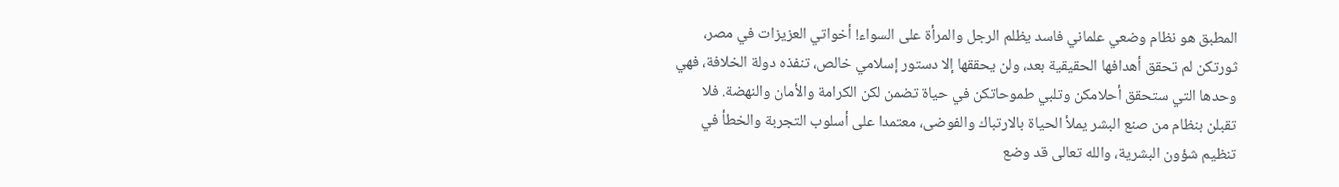المطبق هو نظام وضعي علماني فاسد يظلم الرجل والمرأة على السواء! أخواتي العزيزات في مصر، ثورتكن لم تحقق أهدافها الحقيقية بعد، ولن يحققها إلا دستور إسلامي خالص، تنفذه دولة الخلافة، فهي وحدها التي ستحقق أحلامكن وتلبي طموحاتكن في حياة تضمن لكن الكرامة والأمان والنهضة. فلا تقبلن بنظام من صنع البشر يملأ الحياة بالارتباك والفوضى، معتمدا على أسلوب التجربة والخطأ في تنظيم شؤون البشرية، والله تعالى قد وضع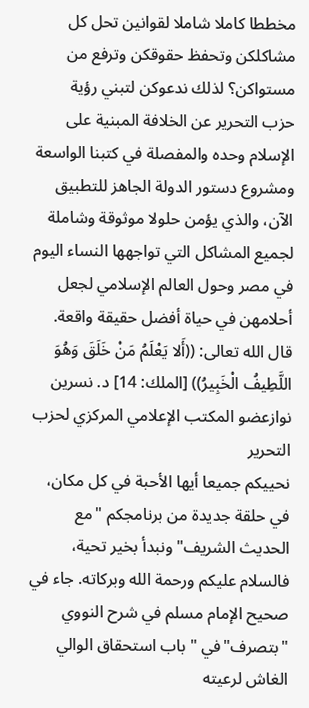مخططا كاملا شاملا لقوانين تحل كل مشاكلكن وتحفظ حقوقكن وترفع من مستواكن؟ لذلك ندعوكن لتبني رؤية حزب التحرير عن الخلافة المبنية على الإسلام وحده والمفصلة في كتبنا الواسعة ومشروع دستور الدولة الجاهز للتطبيق الآن، والذي يؤمن حلولا موثوقة وشاملة لجميع المشاكل التي تواجهها النساء اليوم في مصر وحول العالم الإسلامي لجعل أحلامهن في حياة أفضل حقيقة واقعة. قال الله تعالى: ((أَلا يَعْلَمُ مَنْ خَلَقَ وَهُوَ اللَّطِيفُ الْخَبِيرُ)) [الملك: 14] د. نسرين نوازعضو المكتب الإعلامي المركزي لحزب التحرير
نحييكم جميعا أيها الأحبة في كل مكان، في حلقة جديدة من برنامجكم "مع الحديث الشريف" ونبدأ بخير تحية، فالسلام عليكم ورحمة الله وبركاته. جاء في صحيح الإمام مسلم في شرح النووي "بتصرف"في " باب استحقاق الوالي الغاش لرعيته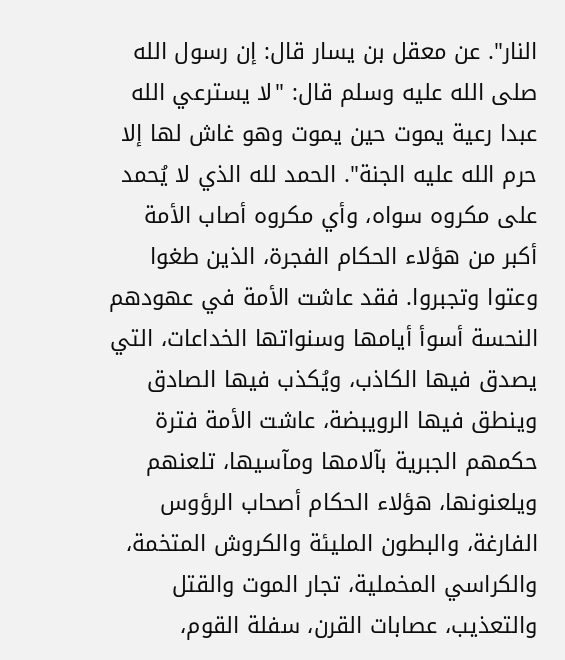النار". عن معقل بن يسار قال: إن رسول الله صلى الله عليه وسلم قال: "لا يسترعي الله عبدا رعية يموت حين يموت وهو غاش لها إلا حرم الله عليه الجنة". الحمد لله الذي لا يُحمد على مكروه سواه، وأي مكروه أصاب الأمة أكبر من هؤلاء الحكام الفجرة، الذين طغوا وعتوا وتجبروا. فقد عاشت الأمة في عهودهم النحسة أسوأ أيامها وسنواتها الخداعات، التي يصدق فيها الكاذب، ويُكذب فيها الصادق وينطق فيها الرويبضة، عاشت الأمة فترة حكمهم الجبرية بآلامها ومآسيها، تلعنهم ويلعنونها، هؤلاء الحكام أصحاب الرؤوس الفارغة، والبطون المليئة والكروش المتخمة، والكراسي المخملية، تجار الموت والقتل والتعذيب، عصابات القرن، سفلة القوم،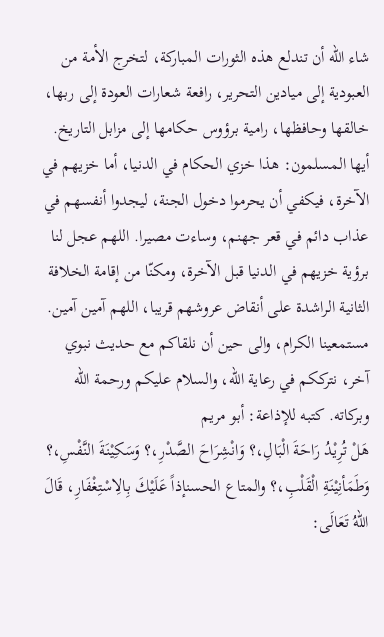شاء الله أن تندلع هذه الثورات المباركة، لتخرج الأمة من العبودية إلى ميادين التحرير، رافعة شعارات العودة إلى ربها، خالقها وحافظها، رامية برؤوس حكامها إلى مزابل التاريخ. أيها المسلمون: هذا خزي الحكام في الدنيا، أما خزيهم في الآخرة، فيكفي أن يحرموا دخول الجنة، ليجدوا أنفسهم في عذاب دائم في قعر جهنم، وساءت مصيرا. اللهم عجل لنا برؤية خزيهم في الدنيا قبل الآخرة، ومكنّا من إقامة الخلافة الثانية الراشدة على أنقاض عروشهم قريبا، اللهم آمين آمين. مستمعينا الكرام، والى حين أن نلقاكم مع حديث نبوي آخر، نترككم في رعاية الله، والسلام عليكم ورحمة الله وبركاته. كتبه للإذاعة: أبو مريم
هَلْ تُرِيْدُ رَاحَةَ الْبَالِ،؟ وَانْشِرَاحَ الصَّدْرِ،؟ وَسَكِيْنَةَ النَّفْسِ،؟ وَطَمَأنِيْنَةِ الْقَلْبِ،؟ والمتاع الحسنإذاً عَلَيْكَ بِالِاسْتِغْفَارِ، قَالَ اللهُ تَعَالَى: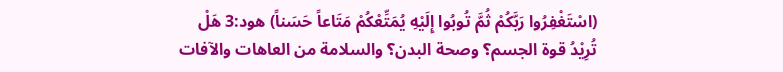(اسْتَغْفِرُوا رَبَّكُمْ ثُمَّ تُوبُوا إِلَيْهِ يُمَتِّعْكُمْ مَتَاعاً حَسَناً) هود:3 هَلْ تُرِيْدُ قوة الجسم؟ وصحة البدن؟ والسلامة من العاهات والآفات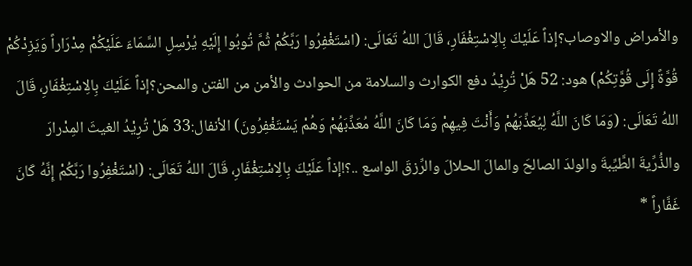والأمراض والاوصاب؟إذاً عَلَيْكَ بِالِاسْتِغْفَارِ، قَالَ اللهُ تَعَالَى: (اسْتَغْفِرُوا رَبَّكُمْ ثُمَّ تُوبُوا إِلَيْهِ يُرْسِلِ السَّمَاءَ عَلَيْكُمْ مِدْرَاراً وَيَزِدْكُمْ قُوَّةً إِلَى قُوَّتِكُمْ) هود: 52 هَلْ تُرِيْدُ دفع الكوارث والسلامة من الحوادث والأمن من الفتن والمحن؟إذاً عَلَيْكَ بِالِاسْتِغْفَارِ، قَالَ اللهُ تَعَالَى: (وَمَا كَانَ اللَّهُ لِيُعَذِّبَهُمْ وَأَنْتَ فِيهِمْ وَمَا كَانَ اللَّهُ مُعَذِّبَهُمْ وَهُمْ يَسْتَغْفِرُونَ) الأنفال:33 هَلْ تُرِيْدُ الغيثَ المِدْرارَ والذُّرِّيةَ الطَّيِّبةَ والولدَ الصالحَ والمالَ الحلالَ والرِّزقَ الواسع ..؟!إذاً عَلَيْكَ بِالِاسْتِغْفَارِ، قَالَ اللهُ تَعَالَى: (اسْتَغْفِرُوا رَبَّكُمْ إِنَّهُ كَانَ غَفَّاراً *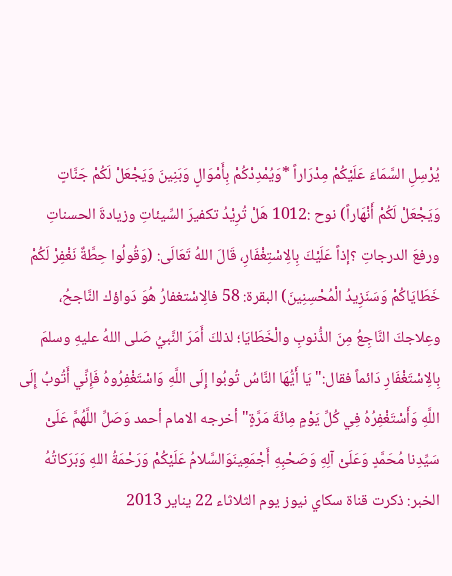يُرْسِلِ السَّمَاءَ عَلَيْكُمْ مِدْرَاراً *وَيُمْدِدْكُمْ بِأَمْوَالٍ وَبَنِينَ وَيَجْعَلْ لَكُمْ جَنَّاتٍ وَيَجْعَلْ لَكُمْ أَنْهَاراً) نوح :1012 هَلْ تُرِيْدُ تكفيرَ السِّيئاتِ وزيادةَ الحسناتِ ورفعَ الدرجاتِ ؟إذاً عَلَيْكَ بِالِاسْتِغْفَارِ، قَالَ اللهُ تَعَالَى: (وَقُولُوا حِطَّةٌ نَغْفِرْ لَكُمْ خَطَايَاكُمْ وَسَنَزِيدُ الْمُحْسِنِينَ) البقرة: 58 فالِاسْتغفارُ هُوَ دَواؤك النَّاجحُ، وعِلاجكَ النَّاجِعُ مِنَ الذُّنوبِ والْخَطَايَا؛ لذلكَ أَمَرَ النَّبيُ صَلى اللهُ عليهِ وسلمَ بِالِاسْتَغْفَارِ دَائماً فقال:" يَا أَيُّهَا النَّاسُ تُوبُوا إِلَى اللَّهِ وَاسْتَغْفِرُوهُ فَإِنِّي أَتُوبُ إِلَى اللَّهِ وَأَسْتَغْفِرُهُ فِي كُلِّ يَوْمٍ مِائَةَ مَرَّةٍ" أخرجه الامام أحمد وَصَلِّ اللَّهُمَّ عَلَىْ سَيِّدِنا مُحَمَّدٍ وَعَلَىْ آلِهِ وَصَحْبِهِ أَجْمَعِينَوَالسَّلامُ عَلَيْكُمْ وَرَحْمَةُ اللهِ وَبَرَكاتُهُ
الخبر: ذكرت قناة سكاي نيوز يوم الثلاثاء 22 يناير 2013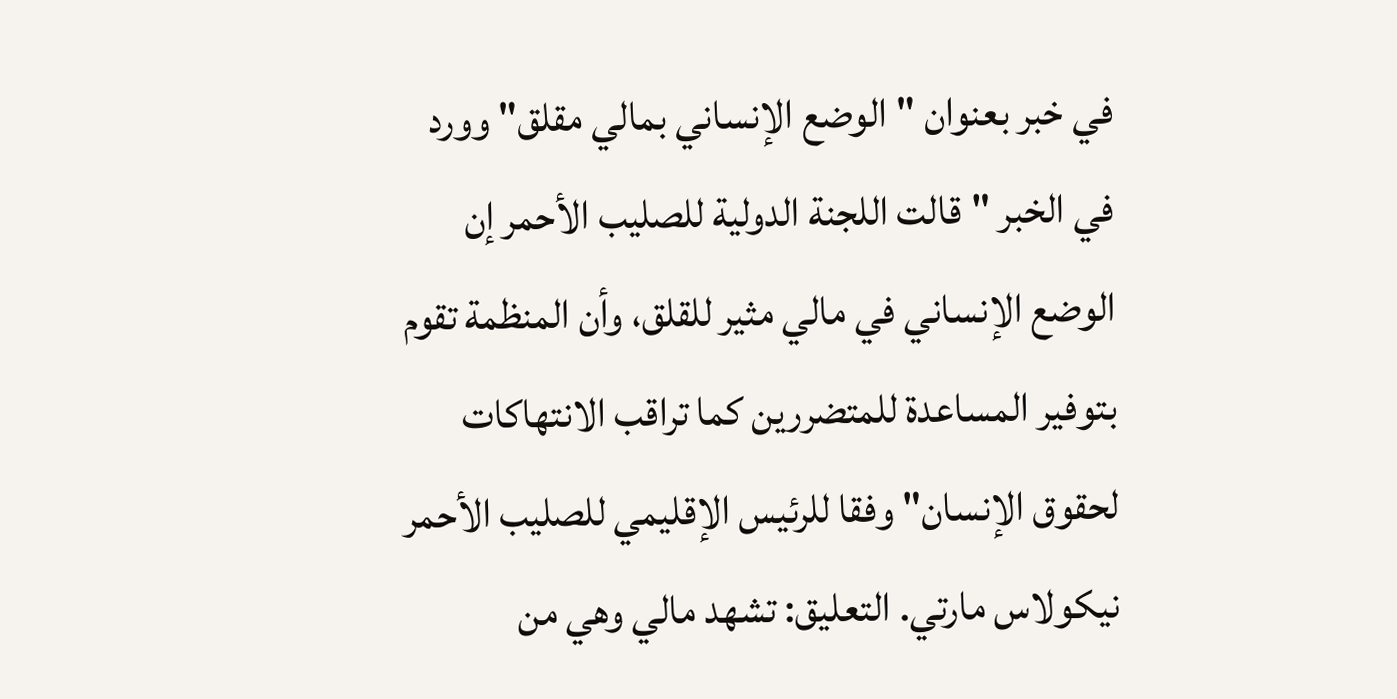في خبر بعنوان "الوضع الإنساني بمالي مقلق" وورد في الخبر "قالت اللجنة الدولية للصليب الأحمر إن الوضع الإنساني في مالي مثير للقلق، وأن المنظمة تقوم بتوفير المساعدة للمتضررين كما تراقب الانتهاكات لحقوق الإنسان" وفقا للرئيس الإقليمي للصليب الأحمر نيكولاس مارتي. التعليق: تشهد مالي وهي من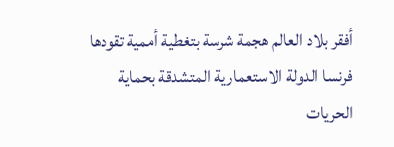أفقر بلاد العالم هجمة شرسة بتغطية أممية تقودها فرنسا الدولة الاستعمارية المتشدقة بحماية الحريات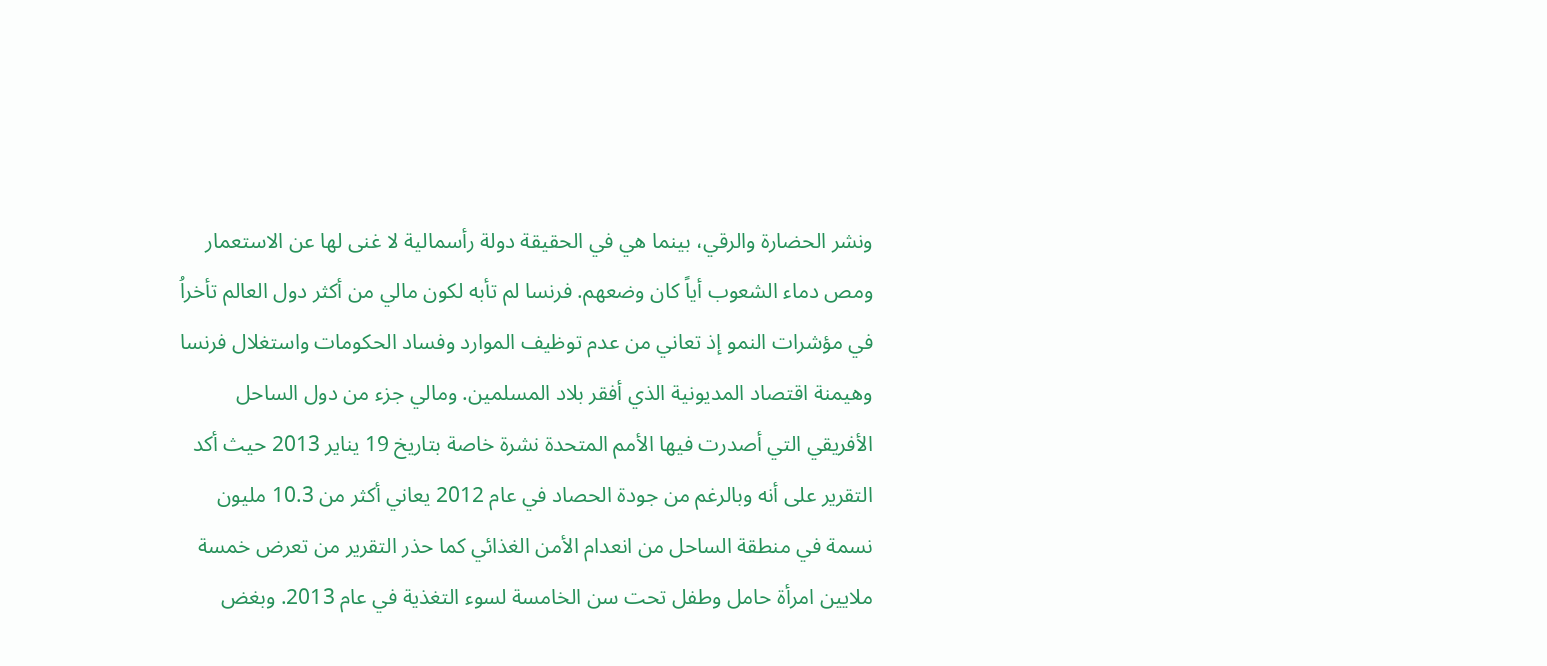ونشر الحضارة والرقي، بينما هي في الحقيقة دولة رأسمالية لا غنى لها عن الاستعمار ومص دماء الشعوب أياً كان وضعهم. فرنسا لم تأبه لكون مالي من أكثر دول العالم تأخراُ في مؤشرات النمو إذ تعاني من عدم توظيف الموارد وفساد الحكومات واستغلال فرنسا وهيمنة اقتصاد المديونية الذي أفقر بلاد المسلمين. ومالي جزء من دول الساحل الأفريقي التي أصدرت فيها الأمم المتحدة نشرة خاصة بتاريخ 19 يناير 2013 حيث أكد التقرير على أنه وبالرغم من جودة الحصاد في عام 2012 يعاني أكثر من 10.3 مليون نسمة في منطقة الساحل من انعدام الأمن الغذائي كما حذر التقرير من تعرض خمسة ملايين امرأة حامل وطفل تحت سن الخامسة لسوء التغذية في عام 2013. وبغض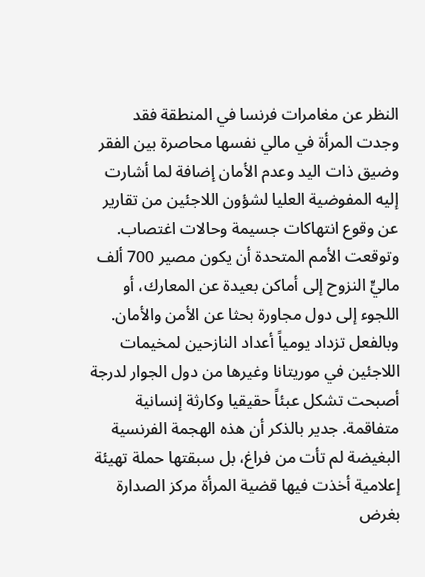النظر عن مغامرات فرنسا في المنطقة فقد وجدت المرأة في مالي نفسها محاصرة بين الفقر وضيق ذات اليد وعدم الأمان إضافة لما أشارت إليه المفوضية العليا لشؤون اللاجئين من تقارير عن وقوع انتهاكات جسيمة وحالات اغتصاب. وتوقعت الأمم المتحدة أن يكون مصير 700 ألف ماليٍّ النزوح إلى أماكن بعيدة عن المعارك، أو اللجوء إلى دول مجاورة بحثا عن الأمن والأمان. وبالفعل تزداد يومياً أعداد النازحين لمخيمات اللاجئين في موريتانا وغيرها من دول الجوار لدرجة أصبحت تشكل عبئاً حقيقيا وكارثة إنسانية متفاقمة. جدير بالذكر أن هذه الهجمة الفرنسية البغيضة لم تأت من فراغ، بل سبقتها حملة تهيئة إعلامية أخذت فيها قضية المرأة مركز الصدارة بغرض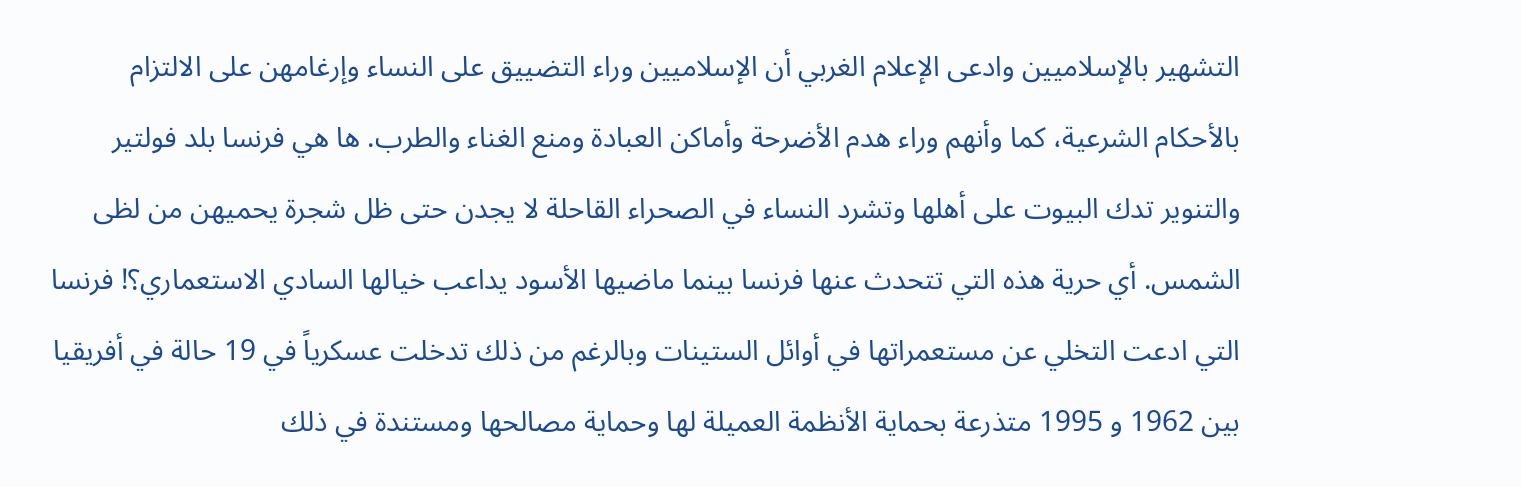التشهير بالإسلاميين وادعى الإعلام الغربي أن الإسلاميين وراء التضييق على النساء وإرغامهن على الالتزام بالأحكام الشرعية، كما وأنهم وراء هدم الأضرحة وأماكن العبادة ومنع الغناء والطرب. ها هي فرنسا بلد فولتير والتنوير تدك البيوت على أهلها وتشرد النساء في الصحراء القاحلة لا يجدن حتى ظل شجرة يحميهن من لظى الشمس. أي حرية هذه التي تتحدث عنها فرنسا بينما ماضيها الأسود يداعب خيالها السادي الاستعماري؟! فرنسا التي ادعت التخلي عن مستعمراتها في أوائل الستينات وبالرغم من ذلك تدخلت عسكرياً في 19 حالة في أفريقيا بين 1962 و 1995 متذرعة بحماية الأنظمة العميلة لها وحماية مصالحها ومستندة في ذلك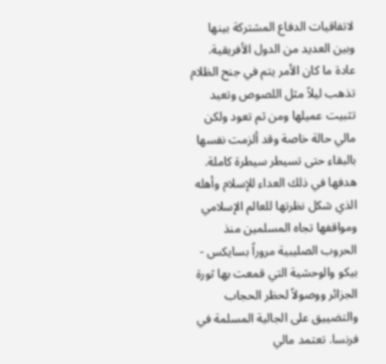لاتفاقيات الدفاع المشتركة بينها وبين العديد من الدول الأفريقية. عادة ما كان الأمر يتم في جنح الظلام تذهب ليلاً مثل اللصوص وتعيد تثبيت عميلها ومن ثم تعود ولكن مالي حالة خاصة وقد ألزمت نفسها بالبقاء حتى تسيطر سيطرة كاملة. هدفها في ذلك العداء للإسلام وأهله الذي شكل نظرتها للعالم الإسلامي ومواقفها تجاه المسلمين منذ الحروب الصليبية مروراً بسايكس - بيكو والوحشية التي قمعت بها ثورة الجزائر ووصولاً لحظر الحجاب والتضييق على الجالية المسلمة في فرنسا. تعتمد مالي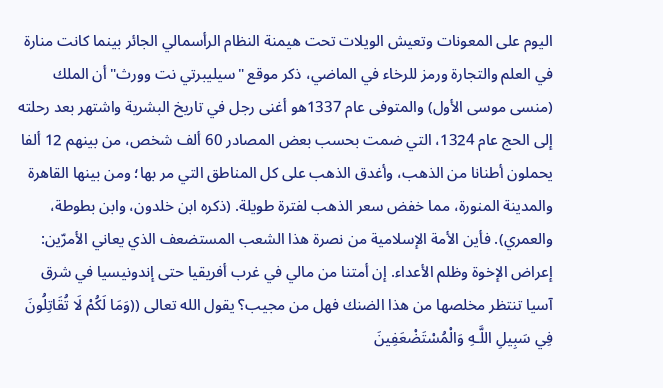اليوم على المعونات وتعيش الويلات تحت هيمنة النظام الرأسمالي الجائر بينما كانت منارة في العلم والتجارة ورمز للرخاء في الماضي، ذكر موقع "سيليبرتي نت وورث" أن الملك (منسى موسى الأول) والمتوفى عام 1337هو أغنى رجل في تاريخ البشرية واشتهر بعد رحلته إلى الحج عام 1324، التي ضمت بحسب بعض المصادر 60 ألف شخص، من بينهم 12 ألفا يحملون أطنانا من الذهب، وأغدق الذهب على كل المناطق التي مر بها؛ ومن بينها القاهرة والمدينة المنورة، مما خفض سعر الذهب لفترة طويلة. (ذكره ابن خلدون، وابن بطوطة، والعمري). فأين الأمة الإسلامية من نصرة هذا الشعب المستضعف الذي يعاني الأمرّين: إعراض الإخوة وظلم الأعداء. إن أمتنا من مالي في غرب أفريقيا حتى إندونيسيا في شرق آسيا تنتظر مخلصها من هذا الضنك فهل من مجيب؟ يقول الله تعالى ((وَمَا لَكُمْ لَا تُقَاتِلُونَ فِي سَبِيلِ اللَّـهِ وَالْمُسْتَضْعَفِينَ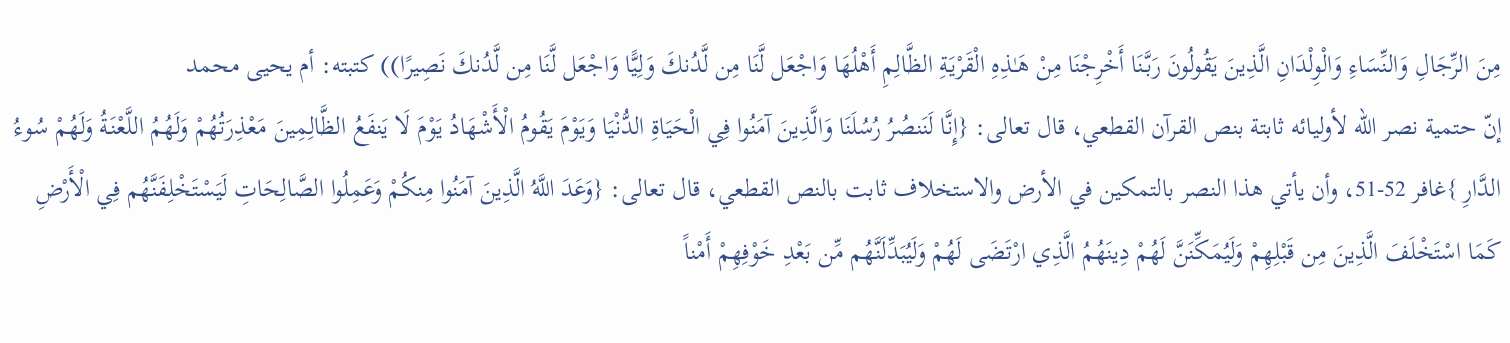مِنَ الرِّجَالِ وَالنِّسَاءِ وَالْوِلْدَانِ الَّذِينَ يَقُولُونَ رَبَّنَا أَخْرِجْنَا مِنْ هَـٰذِهِ الْقَرْيَةِ الظَّالِمِ أَهْلُهَا وَاجْعَل لَّنَا مِن لَّدُنكَ وَلِيًّا وَاجْعَل لَّنَا مِن لَّدُنكَ نَصِيرًا)) كتبته: أم يحيى محمد
إنّ حتمية نصر الله لأوليائه ثابتة بنص القرآن القطعي، قال تعالى: {إِنَّا لَنَنصُرُ رُسُلَنَا وَالَّذِينَ آمَنُوا فِي الْحَيَاةِ الدُّنْيَا وَيَوْمَ يَقُومُ الْأَشْهَادُ يَوْمَ لَا يَنفَعُ الظَّالِمِينَ مَعْذِرَتُهُمْ وَلَهُمُ اللَّعْنَةُ وَلَهُمْ سُوءُ الدَّارِ }غافر 52-51، وأن يأتي هذا النصر بالتمكين في الأرض والاستخلاف ثابت بالنص القطعي، قال تعالى: {وَعَدَ اللَّهُ الَّذِينَ آمَنُوا مِنكُمْ وَعَمِلُوا الصَّالِحَاتِ لَيَسْتَخْلِفَنَّهُم فِي الْأَرْضِ كَمَا اسْتَخْلَفَ الَّذِينَ مِن قَبْلِهِمْ وَلَيُمَكِّنَنَّ لَهُمْ دِينَهُمُ الَّذِي ارْتَضَى لَهُمْ وَلَيُبَدِّلَنَّهُم مِّن بَعْدِ خَوْفِهِمْ أَمْناً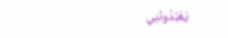يَعْبُدُونَنِي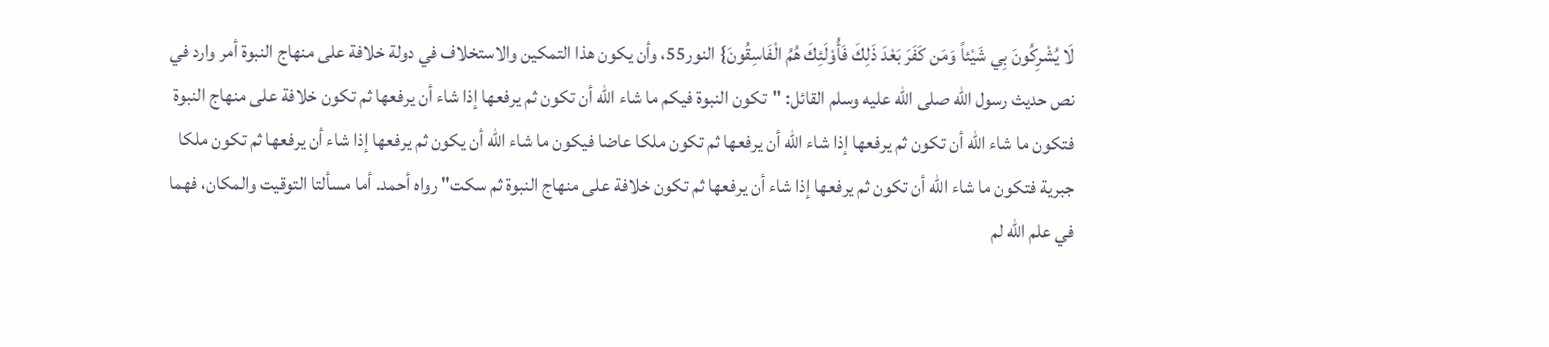لَا يُشْرِكُونَ بِي شَيْئاً وَمَن كَفَرَ بَعْدَ ذَلِكَ فَأُوْلَئِكَ هُمُ الْفَاسِقُونَ} النور55، وأن يكون هذا التمكين والاستخلاف في دولة خلافة على منهاج النبوة أمر وارد في نص حديث رسول الله صلى الله عليه وسلم القائل: "تكون النبوة فيكم ما شاء الله أن تكون ثم يرفعها إذا شاء أن يرفعها ثم تكون خلافة على منهاج النبوة فتكون ما شاء الله أن تكون ثم يرفعها إذا شاء الله أن يرفعها ثم تكون ملكا عاضا فيكون ما شاء الله أن يكون ثم يرفعها إذا شاء أن يرفعها ثم تكون ملكا جبرية فتكون ما شاء الله أن تكون ثم يرفعها إذا شاء أن يرفعها ثم تكون خلافة على منهاج النبوة ثم سكت" رواه أحمد. أما مسألتا التوقيت والمكان، فهما في علم الله لم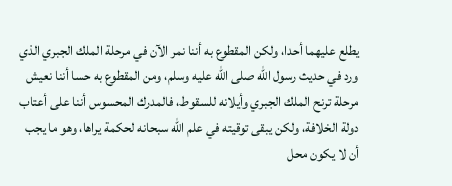يطلع عليهما أحدا، ولكن المقطوع به أننا نمر الآن في مرحلة الملك الجبري الذي ورد في حديث رسول الله صلى الله عليه وسلم، ومن المقطوع به حسا أننا نعيش مرحلة ترنح الملك الجبري وأيلانه للسقوط، فالمدرك المحسوس أننا على أعتاب دولة الخلافة، ولكن يبقى توقيته في علم الله سبحانه لحكمة يراها، وهو ما يجب أن لا يكون محل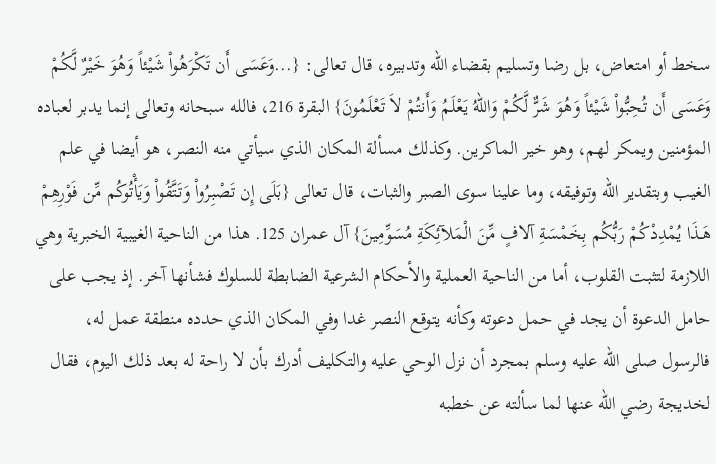سخط أو امتعاض، بل رضا وتسليم بقضاء الله وتدبيره، قال تعالى: {...وَعَسَى أَن تَكْرَهُواْ شَيْئاً وَهُوَ خَيْرٌ لَّكُمْ وَعَسَى أَن تُحِبُّواْ شَيْئاً وَهُوَ شَرٌّ لَّكُمْ وَاللّهُ يَعْلَمُ وَأَنتُمْ لاَ تَعْلَمُونَ} البقرة 216، فالله سبحانه وتعالى إنما يدبر لعباده المؤمنين ويمكر لهم، وهو خير الماكرين. وكذلك مسألة المكان الذي سيأتي منه النصر، هو أيضا في علم الغيب وبتقدير الله وتوفيقه، وما علينا سوى الصبر والثبات، قال تعالى {بَلَى إِن تَصْبِرُواْ وَتَتَّقُواْ وَيَأْتُوكُم مِّن فَوْرِهِمْ هَـذَا يُمْدِدْكُمْ رَبُّكُم بِخَمْسَةِ آلافٍ مِّنَ الْمَلآئِكَةِ مُسَوِّمِينَ} آل عمران 125. هذا من الناحية الغيبية الخبرية وهي اللازمة لتثبت القلوب، أما من الناحية العملية والأحكام الشرعية الضابطة للسلوك فشأنها آخر. إذ يجب على حامل الدعوة أن يجد في حمل دعوته وكأنه يتوقع النصر غدا وفي المكان الذي حدده منطقة عمل له، فالرسول صلى الله عليه وسلم بمجرد أن نزل الوحي عليه والتكليف أدرك بأن لا راحة له بعد ذلك اليوم، فقال لخديجة رضي الله عنها لما سألته عن خطبه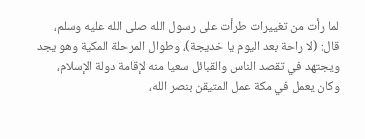لما رأت من تغييرات طرأت على رسول الله صلى الله عليه وسلم، قال: (لا راحة بعد اليوم يا خديجة)، وطوال المرحلة المكية وهو يجد ويجتهد في تقصد الناس والقبائل سعيا منه لإقامة دولة الإسلام، وكان يعمل في مكة عمل المتيقن بنصر الله،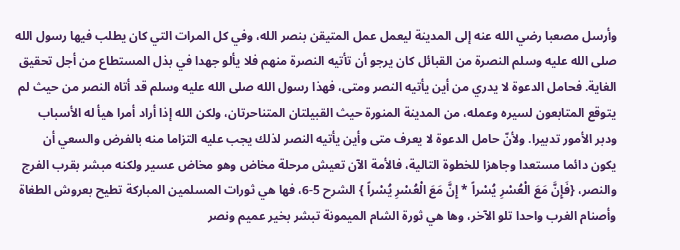وأرسل مصعبا رضي الله عنه إلى المدينة ليعمل عمل المتيقن بنصر الله، وفي كل المرات التي كان يطلب فيها رسول الله صلى الله عليه وسلم النصرة من القبائل كان يرجو أن تأتيه النصرة منهم فلا يألو جهدا في بذل المستطاع من أجل تحقيق الغاية. فحامل الدعوة لا يدري من أين يأتيه النصر ومتى، فهذا رسول الله صلى الله عليه وسلم قد أتاه النصر من حيث لم يتوقع المتابعون لسيره وعمله، من المدينة المنورة حيث القبيلتان المتناحرتان، ولكن الله إذا أراد أمرا هيأ له الأسباب ودبر الأمور تدبيرا. ولأنّ حامل الدعوة لا يعرف متى وأين يأتيه النصر لذلك يجب عليه التزاما منه بالفرض والسعي أن يكون دائما مستعدا وجاهزا للخطوة التالية، فالأمة الآن تعيش مرحلة مخاض وهو مخاض عسير ولكنه مبشر بقرب الفرج والنصر، {فَإِنَّ مَعَ الْعُسْرِ يُسْراً * إِنَّ مَعَ الْعُسْرِ يُسْراً } الشرح 5-6، فها هي ثورات المسلمين المباركة تطيح بعروش الطغاة وأصنام الغرب واحدا تلو الآخر، وها هي ثورة الشام الميمونة تبشر بخير عميم ونصر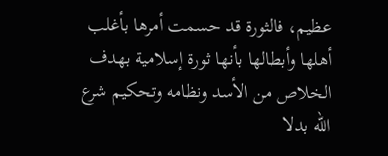عظيم، فالثورة قد حسمت أمرها بأغلب أهلها وأبطالها بأنها ثورة إسلامية بهدف الخلاص من الأسد ونظامه وتحكيم شرع الله بدلا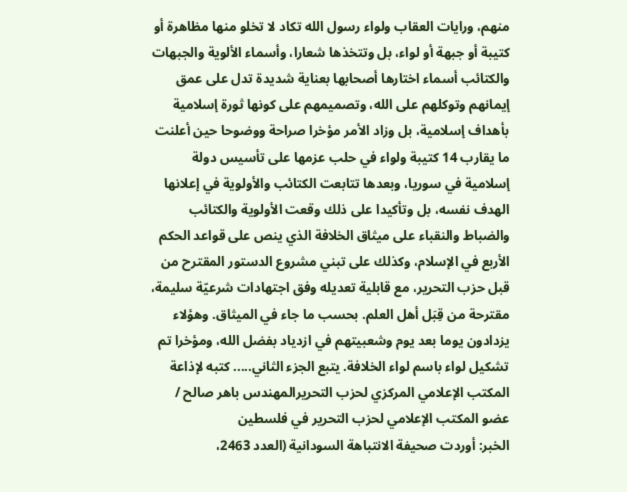منهم، ورايات العقاب ولواء رسول الله تكاد لا تخلو منها مظاهرة أو كتيبة أو جبهة أو لواء، بل وتتخذها شعارا، وأسماء الألوية والجبهات والكتائب أسماء اختارها أصحابها بعناية شديدة تدل على عمق إيمانهم وتوكلهم على الله، وتصميمهم على كونها ثورة إسلامية بأهداف إسلامية، بل وزاد الأمر مؤخرا صراحة ووضوحا حين أعلنت ما يقارب 14 كتيبة ولواء في حلب عزمها على تأسيس دولة إسلامية في سوريا، وبعدها تتابعت الكتائب والأولوية في إعلانها الهدف نفسه، بل وتأكيدا على ذلك وقعت الأولوية والكتائب والضباط والنقباء على ميثاق الخلافة الذي ينص على قواعد الحكم الأربع في الإسلام، وكذلك على تبني مشروع الدستور المقترح من قبل حزب التحرير، مع قابلية تعديله وفق اجتهادات شرعيّة سليمة، مقترحة من قِبَل أهل العلم. بحسب ما جاء في الميثاق. وهؤلاء يزدادون يوما بعد يوم وشعبيتهم في ازدياد بفضل الله، ومؤخرا تم تشكيل لواء باسم لواء الخلافة. يتبع الجزء الثاني..... كتبه لإذاعة المكتب الإعلامي المركزي لحزب التحريرالمهندس باهر صالح / عضو المكتب الإعلامي لحزب التحرير في فلسطين
الخبر: أوردت صحيفة الانتباهة السودانية (العدد 2463،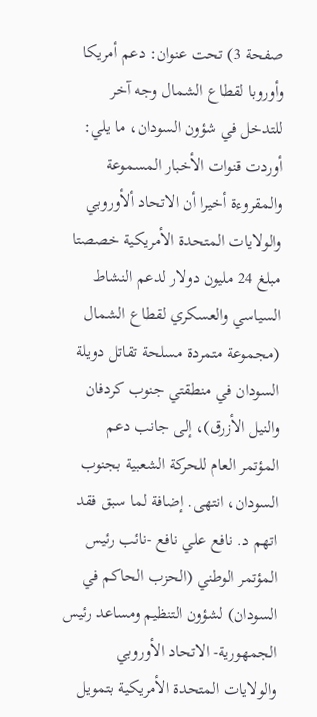صفحة 3) تحت عنوان: دعم أمريكا وأوروبا لقطاع الشمال وجه آخر للتدخل في شؤون السودان، ما يلي: أوردت قنوات الأخبار المسموعة والمقروءة أخيرا أن الاتحاد ألأوروبي والولايات المتحدة الأمريكية خصصتا مبلغ 24 مليون دولار لدعم النشاط السياسي والعسكري لقطاع الشمال (مجموعة متمردة مسلحة تقاتل دويلة السودان في منطقتي جنوب كردفان والنيل الأزرق)، إلى جانب دعم المؤتمر العام للحركة الشعبية بجنوب السودان، انتهى. إضافة لما سبق فقد اتهم د. نافع علي نافع -نائب رئيس المؤتمر الوطني (الحزب الحاكم في السودان) لشؤون التنظيم ومساعد رئيس الجمهورية- الاتحاد الأوروبي والولايات المتحدة الأمريكية بتمويل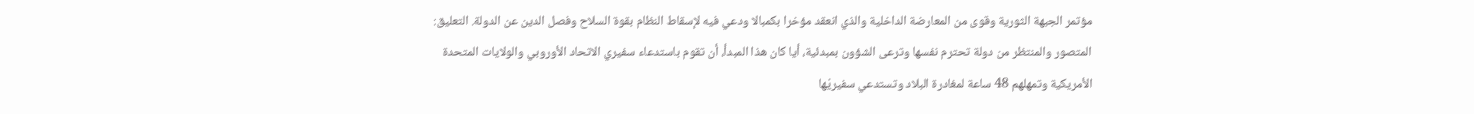مؤتمر الجبهة الثورية وقوى من المعارضة الداخلية والذي انعقد مؤخرا بكمبالا ودعي فيه لإسقاط النظام بقوة السلاح وفصل الدين عن الدولة. التعليق: المتصور والمنتظر من دولة تحترم نفسها وترعى الشؤون بمبدئية، أيا كان هذا المبدأ، أن تقوم باستدعاء سفيري الاتحاد الأوروبي والولايات المتحدة الأمريكية وتمهلهم 48 ساعة لمغادرة البلاد وتستدعي سفيريْها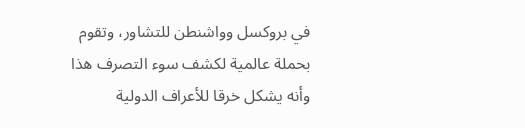في بروكسل وواشنطن للتشاور، وتقوم بحملة عالمية لكشف سوء التصرف هذا وأنه يشكل خرقا للأعراف الدولية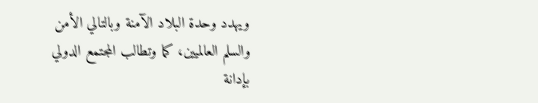ويهدد وحدة البلاد الآمنة وبالتالي الأمن والسلم العالميين، كما وتطالب المجتمع الدولي بإدانة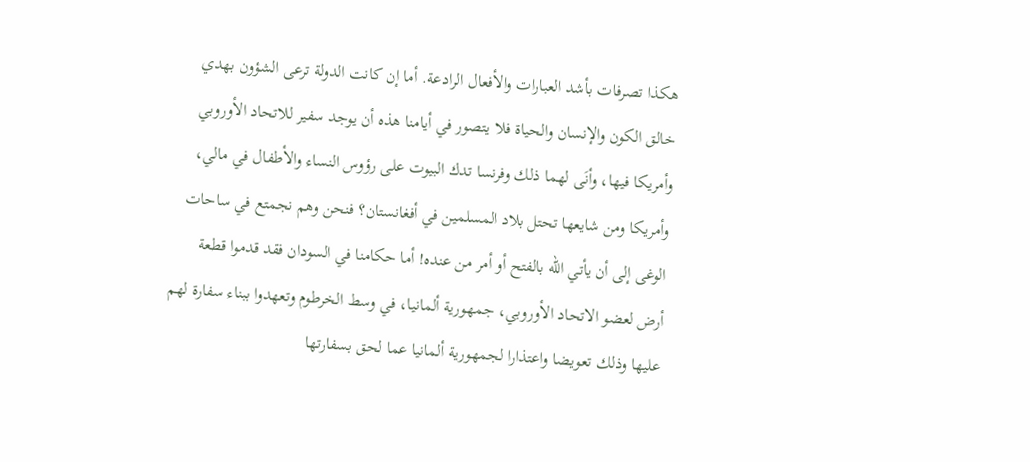هكذا تصرفات بأشد العبارات والأفعال الرادعة. أما إن كانت الدولة ترعى الشؤون بهدي خالق الكون والإنسان والحياة فلا يتصور في أيامنا هذه أن يوجد سفير للاتحاد الأوروبي وأمريكا فيها، وأنَى لهما ذلك وفرنسا تدك البيوت على رؤوس النساء والأطفال في مالي، وأمريكا ومن شايعها تحتل بلاد المسلمين في أفغانستان؟ فنحن وهم نجمتع في ساحات الوغى إلى أن يأتي الله بالفتح أو أمر من عنده! أما حكامنا في السودان فقد قدموا قطعة أرض لعضو الاتحاد الأوروبي، جمهورية ألمانيا، في وسط الخرطوم وتعهدوا ببناء سفارة لهم عليها وذلك تعويضا واعتذارا لجمهورية ألمانيا عما لحق بسفارتها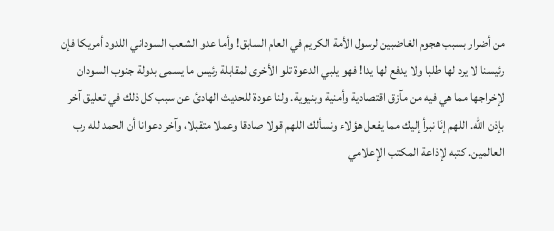من أضرار بسبب هجوم الغاضبين لرسول الأمة الكريم في العام السابق! وأما عدو الشعب السوداني اللدود أمريكا فإن رئيسنا لا يرد لها طلبا ولا يدفع لها يدا! فهو يلبي الدعوة تلو الأخرى لمقابلة رئيس ما يسمى بدولة جنوب السودان لإخراجها مما هي فيه من مآزق اقتصادية وأمنية وبنيوية. ولنا عودة للحديث الهادئ عن سبب كل ذلك في تعليق آخر بإذن الله. اللهم إنَا نبرأ إليك مما يفعل هؤلاء ونسألك اللهم قولا صادقا وعملا متقبلا، وآخر دعوانا أن الحمد لله رب العالمين. كتبه لإذاعة المكتب الإعلامي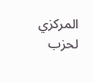المركزي لحزب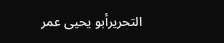التحريرأبو يحيى عمر